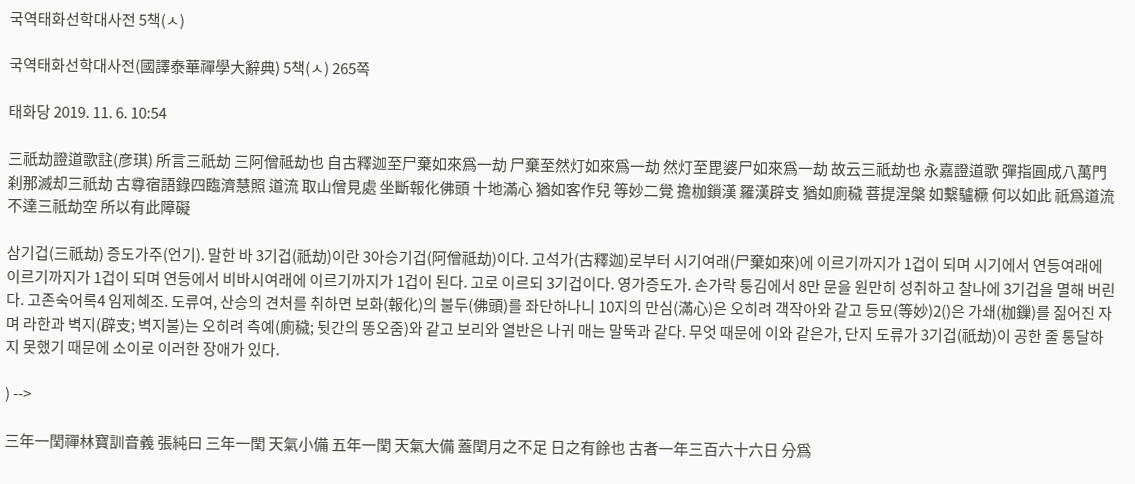국역태화선학대사전 5책(ㅅ)

국역태화선학대사전(國譯泰華禪學大辭典) 5책(ㅅ) 265쪽

태화당 2019. 11. 6. 10:54

三祇劫證道歌註(彦琪) 所言三祇劫 三阿僧祗劫也 自古釋迦至尸棄如來爲一劫 尸棄至然灯如來爲一劫 然灯至毘婆尸如來爲一劫 故云三祇劫也 永嘉證道歌 彈指圓成八萬門 刹那滅却三祇劫 古尊宿語錄四臨濟慧照 道流 取山僧見處 坐斷報化佛頭 十地滿心 猶如客作兒 等妙二覺 擔枷鎻漢 羅漢辟支 猶如廁穢 菩提涅槃 如繫驢橛 何以如此 祇爲道流不達三祇劫空 所以有此障礙

삼기겁(三祇劫) 증도가주(언기). 말한 바 3기겁(祇劫)이란 3아승기겁(阿僧祗劫)이다. 고석가(古釋迦)로부터 시기여래(尸棄如來)에 이르기까지가 1겁이 되며 시기에서 연등여래에 이르기까지가 1겁이 되며 연등에서 비바시여래에 이르기까지가 1겁이 된다. 고로 이르되 3기겁이다. 영가증도가. 손가락 퉁김에서 8만 문을 원만히 성취하고 찰나에 3기겁을 멸해 버린다. 고존숙어록4 임제혜조. 도류여, 산승의 견처를 취하면 보화(報化)의 불두(佛頭)를 좌단하나니 10지의 만심(滿心)은 오히려 객작아와 같고 등묘(等妙)2()은 가쇄(枷鏁)를 짊어진 자며 라한과 벽지(辟支; 벽지불)는 오히려 측예(廁穢; 뒷간의 똥오줌)와 같고 보리와 열반은 나귀 매는 말뚝과 같다. 무엇 때문에 이와 같은가, 단지 도류가 3기겁(祇劫)이 공한 줄 통달하지 못했기 때문에 소이로 이러한 장애가 있다.

) -->

三年一閏禪林寶訓音義 張純曰 三年一閏 天氣小備 五年一閏 天氣大備 蓋閏月之不足 日之有餘也 古者一年三百六十六日 分爲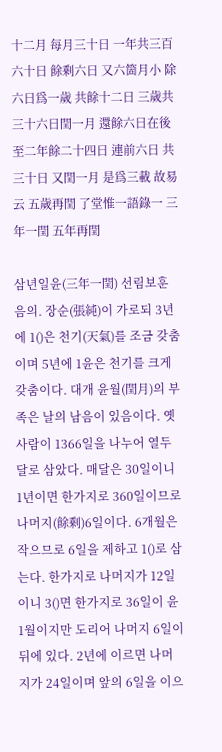十二月 每月三十日 一年共三百六十日 餘剩六日 又六箇月小 除六日爲一歲 共餘十二日 三歲共三十六日閏一月 還餘六日在後 至二年餘二十四日 連前六日 共三十日 又閏一月 是爲三載 故易云 五歲再閏 了堂惟一語錄一 三年一閏 五年再閏

삼년일윤(三年一閏) 선림보훈음의. 장순(張純)이 가로되 3년에 1()은 천기(天氣)를 조금 갖춤이며 5년에 1윤은 천기를 크게 갖춤이다. 대개 윤월(閏月)의 부족은 날의 남음이 있음이다. 옛 사람이 1366일을 나누어 열두 달로 삼았다. 매달은 30일이니 1년이면 한가지로 360일이므로 나머지(餘剩)6일이다. 6개월은 작으므로 6일을 제하고 1()로 삼는다. 한가지로 나머지가 12일이니 3()면 한가지로 36일이 윤1월이지만 도리어 나머지 6일이 뒤에 있다. 2년에 이르면 나머지가 24일이며 앞의 6일을 이으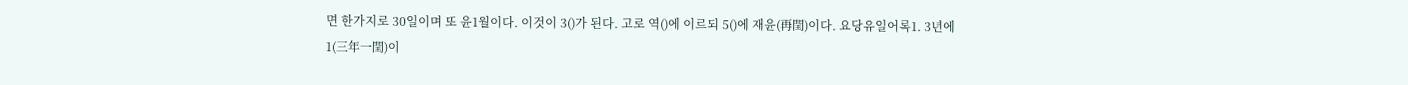면 한가지로 30일이며 또 윤1월이다. 이것이 3()가 된다. 고로 역()에 이르되 5()에 재윤(再閏)이다. 요당유일어록1. 3년에 1(三年一閏)이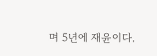며 5년에 재윤이다.